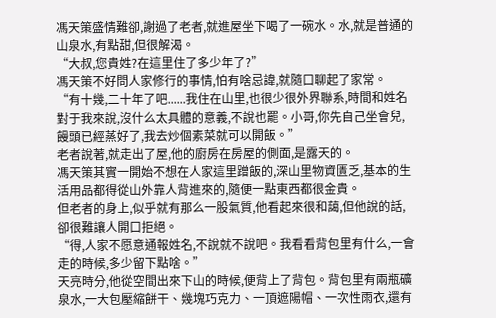馮天策盛情難卻,謝過了老者,就進屋坐下喝了一碗水。水,就是普通的山泉水,有點甜,但很解渴。
“大叔,您貴姓?在這里住了多少年了?”
馮天策不好問人家修行的事情,怕有啥忌諱,就隨口聊起了家常。
“有十幾,二十年了吧......我住在山里,也很少很外界聯系,時間和姓名對于我來說,沒什么太具體的意義,不說也罷。小哥,你先自己坐會兒,饅頭已經蒸好了,我去炒個素菜就可以開飯。”
老者說著,就走出了屋,他的廚房在房屋的側面,是露天的。
馮天策其實一開始不想在人家這里蹭飯的,深山里物資匱乏,基本的生活用品都得從山外靠人背進來的,隨便一點東西都很金貴。
但老者的身上,似乎就有那么一股氣質,他看起來很和藹,但他說的話,卻很難讓人開口拒絕。
“得,人家不愿意通報姓名,不說就不說吧。我看看背包里有什么,一會走的時候,多少留下點啥。”
天亮時分,他從空間出來下山的時候,便背上了背包。背包里有兩瓶礦泉水,一大包壓縮餅干、幾塊巧克力、一頂遮陽帽、一次性雨衣,還有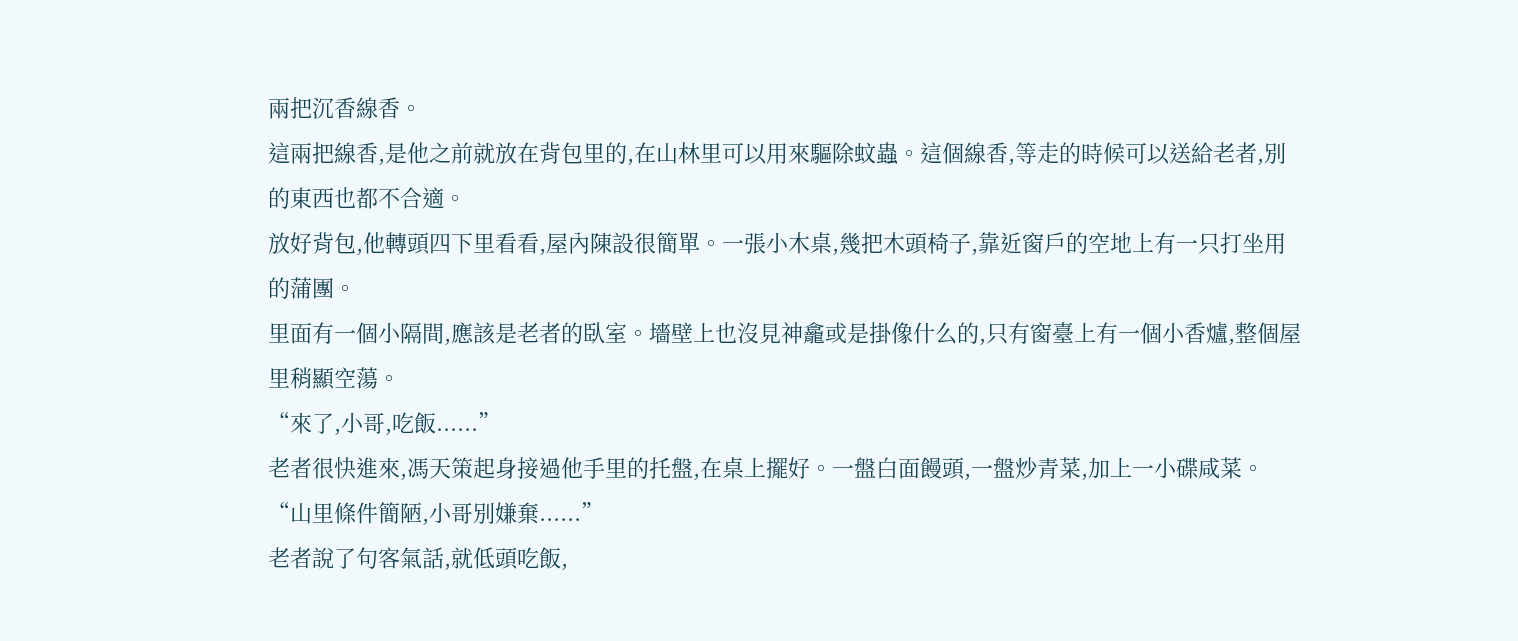兩把沉香線香。
這兩把線香,是他之前就放在背包里的,在山林里可以用來驅除蚊蟲。這個線香,等走的時候可以送給老者,別的東西也都不合適。
放好背包,他轉頭四下里看看,屋內陳設很簡單。一張小木桌,幾把木頭椅子,靠近窗戶的空地上有一只打坐用的蒲團。
里面有一個小隔間,應該是老者的臥室。墻壁上也沒見神龕或是掛像什么的,只有窗臺上有一個小香爐,整個屋里稍顯空蕩。
“來了,小哥,吃飯......”
老者很快進來,馮天策起身接過他手里的托盤,在桌上擺好。一盤白面饅頭,一盤炒青菜,加上一小碟咸菜。
“山里條件簡陋,小哥別嫌棄......”
老者說了句客氣話,就低頭吃飯,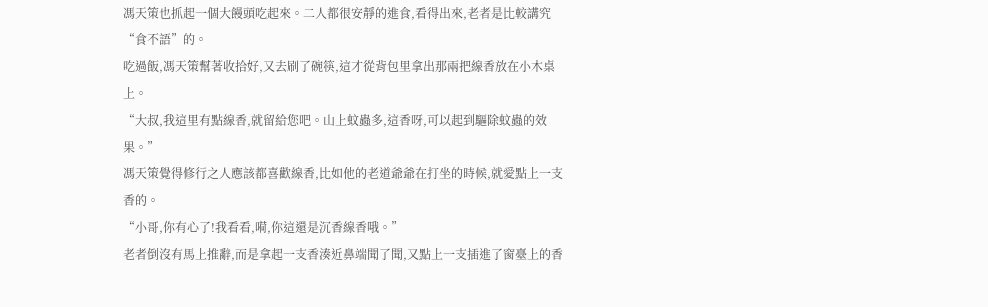馮天策也抓起一個大饅頭吃起來。二人都很安靜的進食,看得出來,老者是比較講究“食不語”的。
吃過飯,馮天策幫著收拾好,又去刷了碗筷,這才從背包里拿出那兩把線香放在小木桌上。
“大叔,我這里有點線香,就留給您吧。山上蚊蟲多,這香呀,可以起到驅除蚊蟲的效果。”
馮天策覺得修行之人應該都喜歡線香,比如他的老道爺爺在打坐的時候,就愛點上一支香的。
“小哥,你有心了!我看看,嗬,你這還是沉香線香哦。”
老者倒沒有馬上推辭,而是拿起一支香湊近鼻端聞了聞,又點上一支插進了窗臺上的香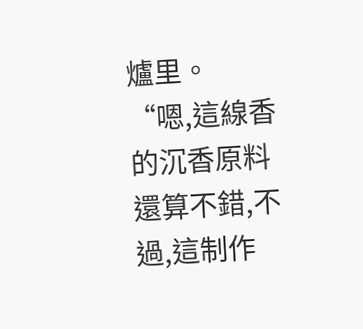爐里。
“嗯,這線香的沉香原料還算不錯,不過,這制作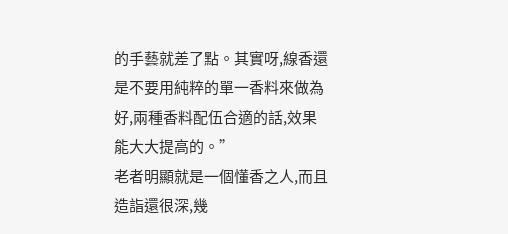的手藝就差了點。其實呀,線香還是不要用純粹的單一香料來做為好,兩種香料配伍合適的話,效果能大大提高的。”
老者明顯就是一個懂香之人,而且造詣還很深,幾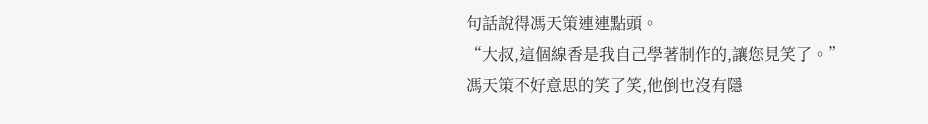句話說得馮天策連連點頭。
“大叔,這個線香是我自己學著制作的,讓您見笑了。”
馮天策不好意思的笑了笑,他倒也沒有隱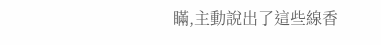瞞,主動說出了這些線香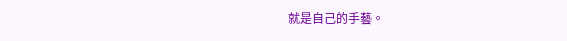就是自己的手藝。